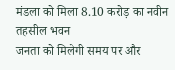मंडला को मिला 8.10 करोड़ का नवीन तहसील भवन
जनता को मिलेगी समय पर और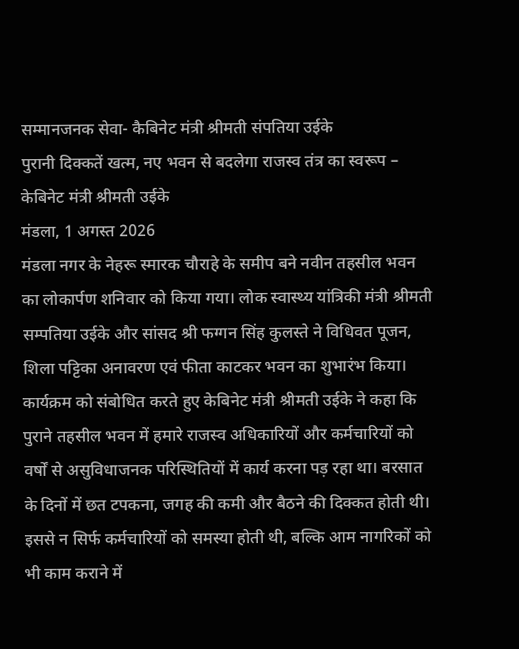सम्मानजनक सेवा- कैबिनेट मंत्री श्रीमती संपतिया उईके
पुरानी दिक्कतें खत्म, नए भवन से बदलेगा राजस्व तंत्र का स्वरूप – केबिनेट मंत्री श्रीमती उईके
मंडला, 1 अगस्त 2026
मंडला नगर के नेहरू स्मारक चौराहे के समीप बने नवीन तहसील भवन का लोकार्पण शनिवार को किया गया। लोक स्वास्थ्य यांत्रिकी मंत्री श्रीमती सम्पतिया उईके और सांसद श्री फग्गन सिंह कुलस्ते ने विधिवत पूजन, शिला पट्टिका अनावरण एवं फीता काटकर भवन का शुभारंभ किया।
कार्यक्रम को संबोधित करते हुए केबिनेट मंत्री श्रीमती उईके ने कहा कि पुराने तहसील भवन में हमारे राजस्व अधिकारियों और कर्मचारियों को वर्षों से असुविधाजनक परिस्थितियों में कार्य करना पड़ रहा था। बरसात के दिनों में छत टपकना, जगह की कमी और बैठने की दिक्कत होती थी। इससे न सिर्फ कर्मचारियों को समस्या होती थी, बल्कि आम नागरिकों को भी काम कराने में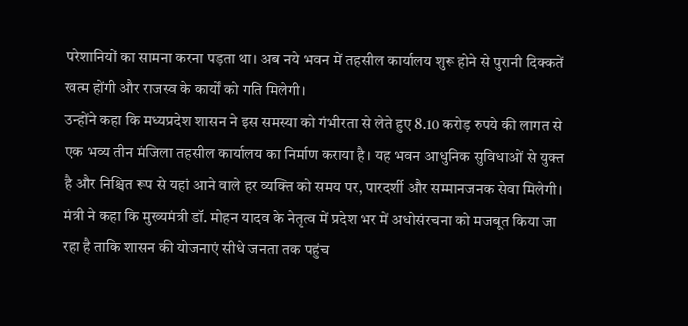परेशानियों का सामना करना पड़ता था। अब नये भवन में तहसील कार्यालय शुरू होने से पुरानी दिक्कतें खत्म होंगी और राजस्व के कार्यों को गति मिलेगी।
उन्होंने कहा कि मध्यप्रदेश शासन ने इस समस्या को गंभीरता से लेते हुए 8.10 करोड़ रुपये की लागत से एक भव्य तीन मंजिला तहसील कार्यालय का निर्माण कराया है। यह भवन आधुनिक सुविधाओं से युक्त है और निश्चित रूप से यहां आने वाले हर व्यक्ति को समय पर, पारदर्शी और सम्मानजनक सेवा मिलेगी। मंत्री ने कहा कि मुख्यमंत्री डॉ. मोहन यादव के नेतृत्व में प्रदेश भर में अधोसंरचना को मजबूत किया जा रहा है ताकि शासन की योजनाएं सीधे जनता तक पहुंच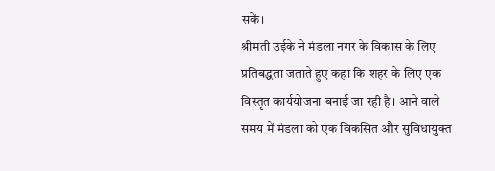सकें।
श्रीमती उईके ने मंडला नगर के विकास के लिए प्रतिबद्धता जताते हुए कहा कि शहर के लिए एक विस्तृत कार्ययोजना बनाई जा रही है। आने वाले समय में मंडला को एक विकसित और सुविधायुक्त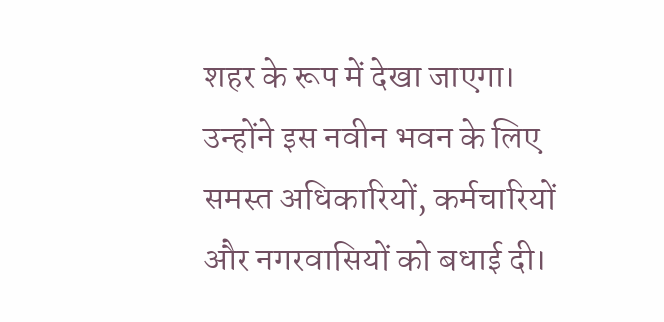शहर के रूप में देखा जाएगा। उन्होंने इस नवीन भवन के लिए समस्त अधिकारियों, कर्मचारियों और नगरवासियों को बधाई दी।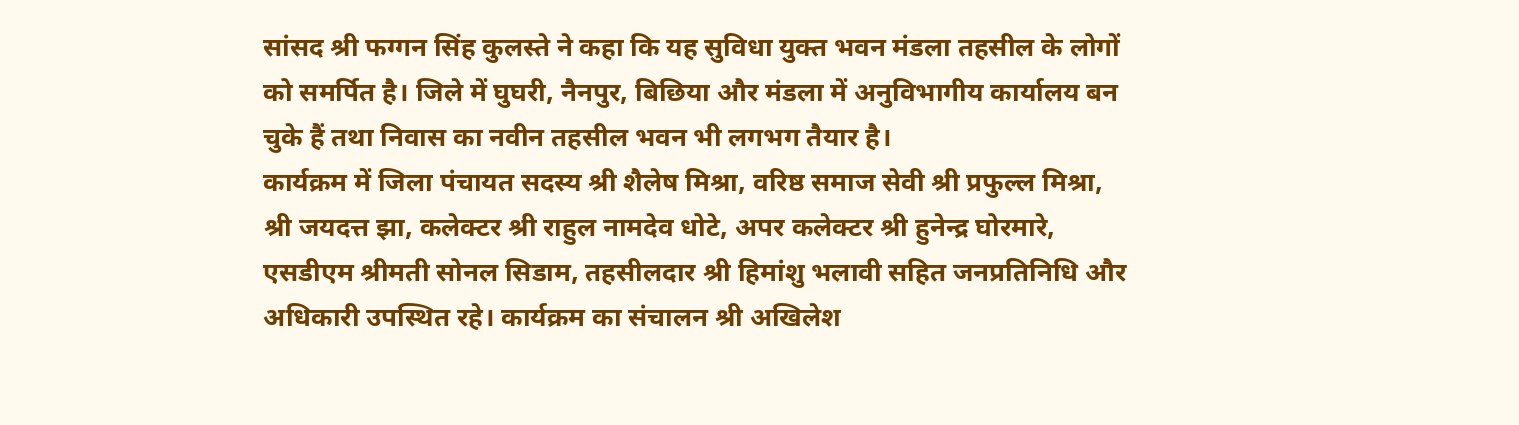सांसद श्री फग्गन सिंह कुलस्ते ने कहा कि यह सुविधा युक्त भवन मंडला तहसील के लोगों को समर्पित है। जिले में घुघरी, नैनपुर, बिछिया और मंडला में अनुविभागीय कार्यालय बन चुके हैं तथा निवास का नवीन तहसील भवन भी लगभग तैयार है।
कार्यक्रम में जिला पंचायत सदस्य श्री शैलेष मिश्रा, वरिष्ठ समाज सेवी श्री प्रफुल्ल मिश्रा, श्री जयदत्त झा, कलेक्टर श्री राहुल नामदेव धोटे, अपर कलेक्टर श्री हुनेन्द्र घोरमारे, एसडीएम श्रीमती सोनल सिडाम, तहसीलदार श्री हिमांशु भलावी सहित जनप्रतिनिधि और अधिकारी उपस्थित रहे। कार्यक्रम का संचालन श्री अखिलेश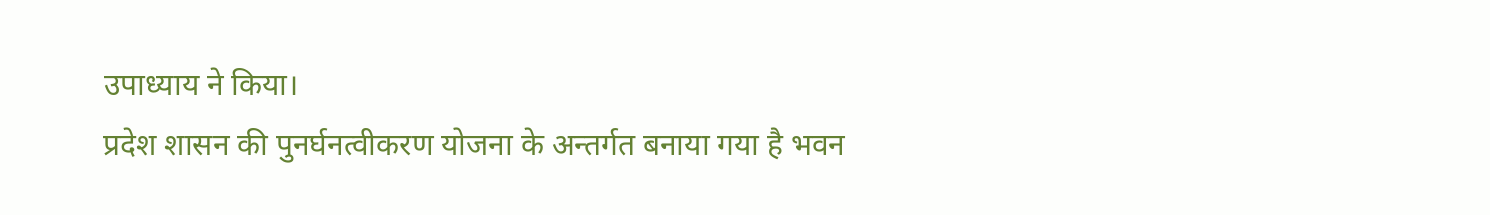उपाध्याय ने किया।
प्रदेश शासन की पुनर्घनत्वीकरण योजना के अन्तर्गत बनाया गया है भवन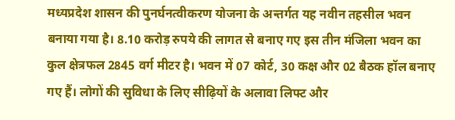मध्यप्रदेश शासन की पुनर्घनत्वीकरण योजना के अन्तर्गत यह नवीन तहसील भवन बनाया गया है। 8.10 करोड़ रुपये की लागत से बनाए गए इस तीन मंजिला भवन का कुल क्षेत्रफल 2845 वर्ग मीटर है। भवन में 07 कोर्ट, 30 कक्ष और 02 बैठक हॉल बनाए गए हैं। लोगों की सुविधा के लिए सीढ़ियों के अलावा लिफ्ट और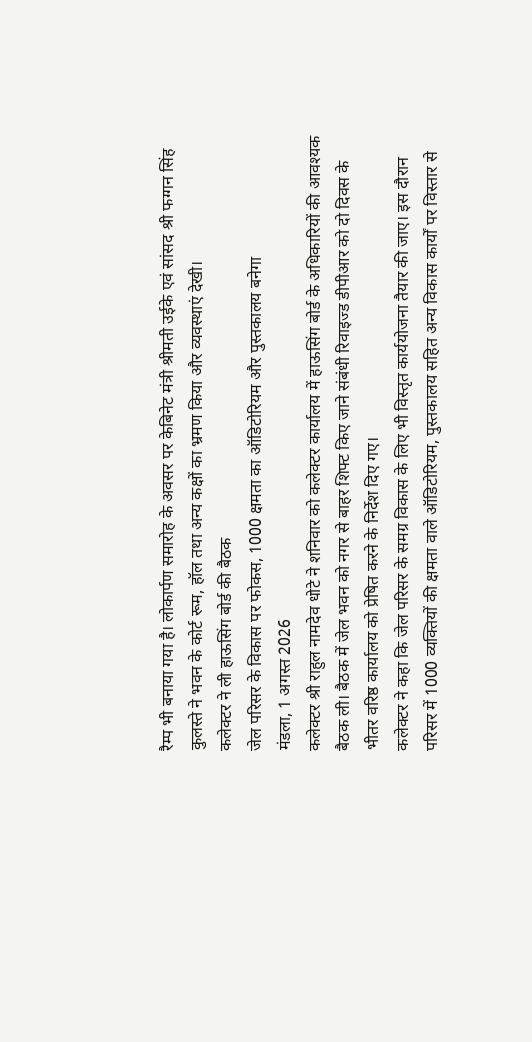रैम्प भी बनाया गया है। लोकार्पण समारोह के अवसर पर केबिनेट मंत्री श्रीमती उईके एवं सांसद श्री फग्गन सिंह कुलस्ते ने भवन के कोर्ट रूम, हॉल तथा अन्य कक्षों का भ्रमण किया और व्यवस्थाएं देखी।
कलेक्टर ने ली हाऊसिंग बोर्ड की बैठक
जेल परिसर के विकास पर फोकस, 1000 क्षमता का ऑडिटोरियम और पुस्तकालय बनेगा
मंडला, 1 अगस्त 2026
कलेक्टर श्री राहुल नामदेव धोटे ने शनिवार को कलेक्टर कार्यालय में हाऊसिंग बोर्ड के अधिकारियों की आवश्यक बैठक ली। बैठक में जेल भवन को नगर से बाहर शिफ्ट किए जाने संबंधी रिवाइज्ड डीपीआर को दो दिवस के भीतर वरिष्ठ कार्यालय को प्रेषित करने के निर्देश दिए गए।
कलेक्टर ने कहा कि जेल परिसर के समग्र विकास के लिए भी विस्तृत कार्ययोजना तैयार की जाए। इस दौरान परिसर में 1000 व्यक्तियों की क्षमता वाले ऑडिटोरियम, पुस्तकालय सहित अन्य विकास कार्यों पर विस्तार से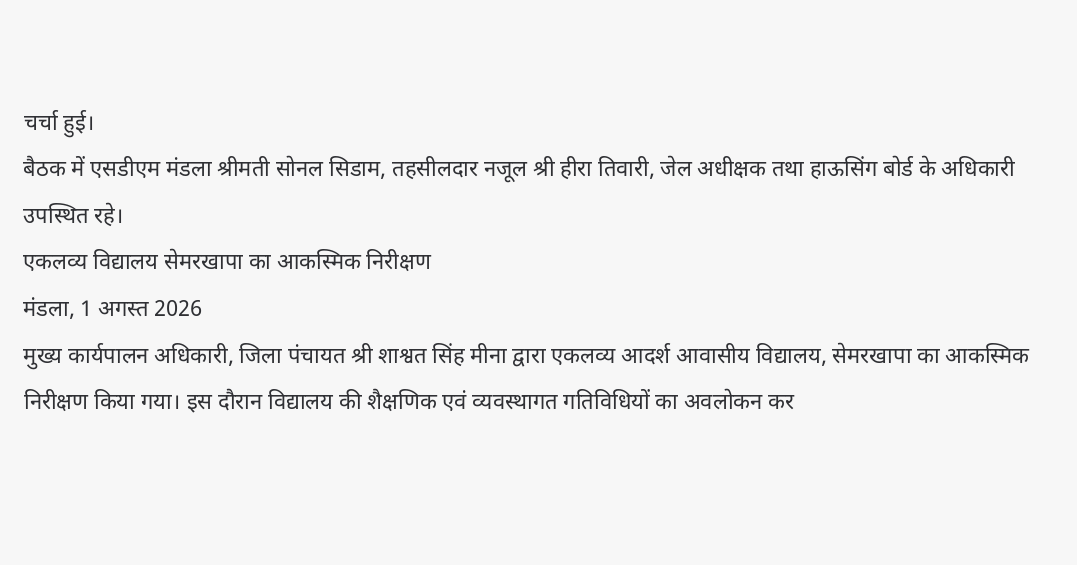चर्चा हुई।
बैठक में एसडीएम मंडला श्रीमती सोनल सिडाम, तहसीलदार नजूल श्री हीरा तिवारी, जेल अधीक्षक तथा हाऊसिंग बोर्ड के अधिकारी उपस्थित रहे।
एकलव्य विद्यालय सेमरखापा का आकस्मिक निरीक्षण
मंडला, 1 अगस्त 2026
मुख्य कार्यपालन अधिकारी, जिला पंचायत श्री शाश्वत सिंह मीना द्वारा एकलव्य आदर्श आवासीय विद्यालय, सेमरखापा का आकस्मिक निरीक्षण किया गया। इस दौरान विद्यालय की शैक्षणिक एवं व्यवस्थागत गतिविधियों का अवलोकन कर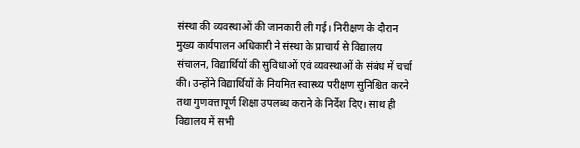संस्था की व्यवस्थाओं की जानकारी ली गई। निरीक्षण के दौरान मुख्य कार्यपालन अधिकारी ने संस्था के प्राचार्य से विद्यालय संचालन, विद्यार्थियों की सुविधाओं एवं व्यवस्थाओं के संबंध में चर्चा की। उन्होंने विद्यार्थियों के नियमित स्वास्थ्य परीक्षण सुनिश्चित करने तथा गुणवत्तापूर्ण शिक्षा उपलब्ध कराने के निर्देश दिए। साथ ही विद्यालय में सभी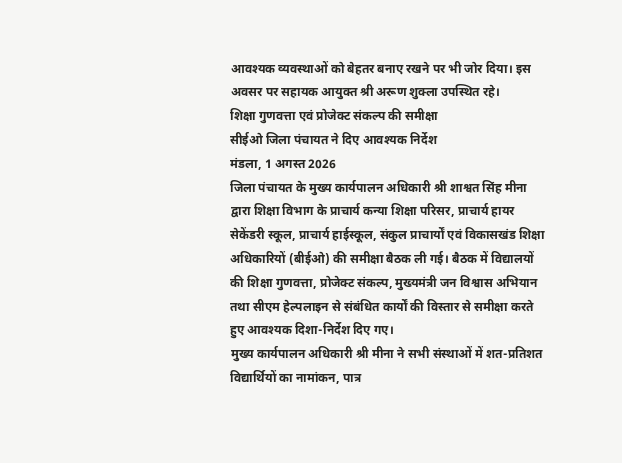आवश्यक व्यवस्थाओं को बेहतर बनाए रखने पर भी जोर दिया। इस अवसर पर सहायक आयुक्त श्री अरूण शुक्ला उपस्थित रहे।
शिक्षा गुणवत्ता एवं प्रोजेक्ट संकल्प की समीक्षा
सीईओ जिला पंचायत ने दिए आवश्यक निर्देश
मंडला, 1 अगस्त 2026
जिला पंचायत के मुख्य कार्यपालन अधिकारी श्री शाश्वत सिंह मीना द्वारा शिक्षा विभाग के प्राचार्य कन्या शिक्षा परिसर, प्राचार्य हायर सेकेंडरी स्कूल, प्राचार्य हाईस्कूल, संकुल प्राचार्यों एवं विकासखंड शिक्षा अधिकारियों (बीईओ) की समीक्षा बैठक ली गई। बैठक में विद्यालयों की शिक्षा गुणवत्ता, प्रोजेक्ट संकल्प, मुख्यमंत्री जन विश्वास अभियान तथा सीएम हेल्पलाइन से संबंधित कार्यों की विस्तार से समीक्षा करते हुए आवश्यक दिशा-निर्देश दिए गए।
मुख्य कार्यपालन अधिकारी श्री मीना ने सभी संस्थाओं में शत-प्रतिशत विद्यार्थियों का नामांकन, पात्र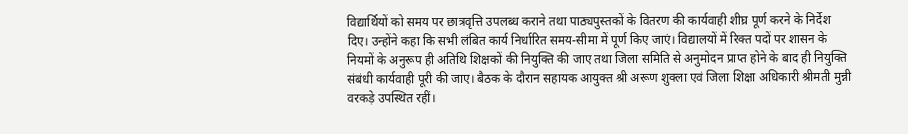विद्यार्थियों को समय पर छात्रवृत्ति उपलब्ध कराने तथा पाठ्यपुस्तकों के वितरण की कार्यवाही शीघ्र पूर्ण करने के निर्देश दिए। उन्होंने कहा कि सभी लंबित कार्य निर्धारित समय-सीमा में पूर्ण किए जाएं। विद्यालयों में रिक्त पदों पर शासन के नियमों के अनुरूप ही अतिथि शिक्षकों की नियुक्ति की जाए तथा जिला समिति से अनुमोदन प्राप्त होने के बाद ही नियुक्ति संबंधी कार्यवाही पूरी की जाए। बैठक के दौरान सहायक आयुक्त श्री अरूण शुक्ला एवं जिला शिक्षा अधिकारी श्रीमती मुन्नी वरकड़े उपस्थित रहीं।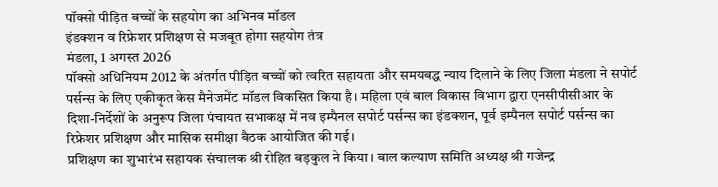पॉक्सो पीड़ित बच्चों के सहयोग का अभिनव मॉडल
इंडक्शन व रिफ्रेशर प्रशिक्षण से मजबूत होगा सहयोग तंत्र
मंडला, 1 अगस्त 2026
पॉक्सो अधिनियम 2012 के अंतर्गत पीड़ित बच्चों को त्वरित सहायता और समयबद्ध न्याय दिलाने के लिए जिला मंडला ने सपोर्ट पर्सन्स के लिए एकीकृत केस मैनेजमेंट मॉडल विकसित किया है। महिला एवं बाल विकास विभाग द्वारा एनसीपीसीआर के दिशा-निर्देशों के अनुरूप जिला पंचायत सभाकक्ष में नव इम्पैनल सपोर्ट पर्सन्स का इंडक्शन, पूर्व इम्पैनल सपोर्ट पर्सन्स का रिफ्रेशर प्रशिक्षण और मासिक समीक्षा बैठक आयोजित की गई।
प्रशिक्षण का शुभारंभ सहायक संचालक श्री रोहित बड़कुल ने किया। बाल कल्याण समिति अध्यक्ष श्री गजेन्द्र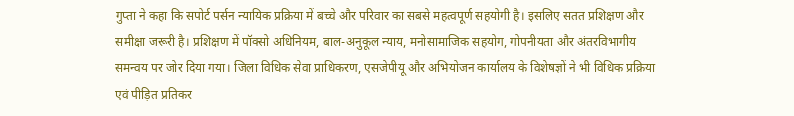गुप्ता ने कहा कि सपोर्ट पर्सन न्यायिक प्रक्रिया में बच्चे और परिवार का सबसे महत्वपूर्ण सहयोगी है। इसलिए सतत प्रशिक्षण और समीक्षा जरूरी है। प्रशिक्षण में पॉक्सो अधिनियम, बाल-अनुकूल न्याय, मनोसामाजिक सहयोग, गोपनीयता और अंतरविभागीय समन्वय पर जोर दिया गया। जिला विधिक सेवा प्राधिकरण, एसजेपीयू और अभियोजन कार्यालय के विशेषज्ञों ने भी विधिक प्रक्रिया एवं पीड़ित प्रतिकर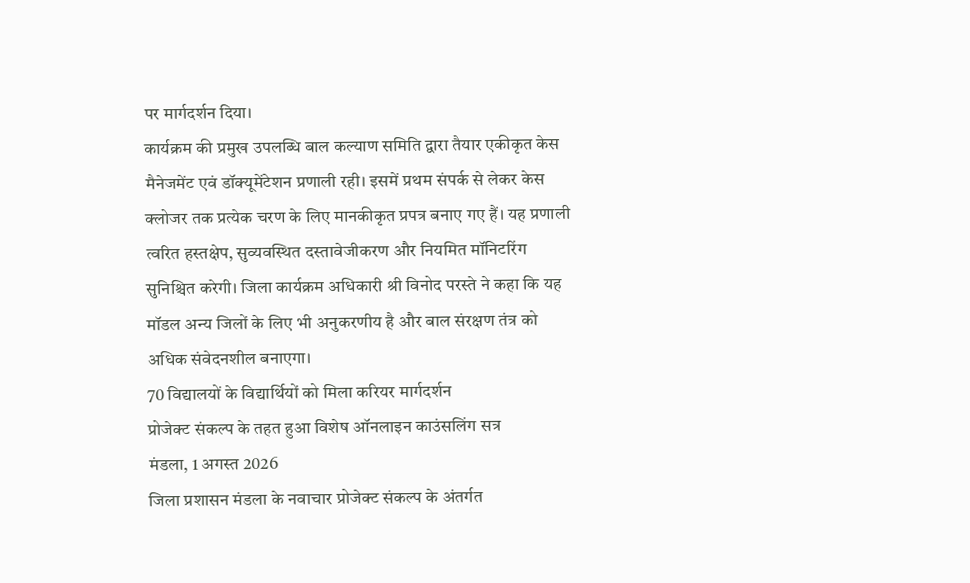पर मार्गदर्शन दिया।
कार्यक्रम की प्रमुख उपलब्धि बाल कल्याण समिति द्वारा तैयार एकीकृत केस मैनेजमेंट एवं डॉक्यूमेंटेशन प्रणाली रही। इसमें प्रथम संपर्क से लेकर केस क्लोजर तक प्रत्येक चरण के लिए मानकीकृत प्रपत्र बनाए गए हैं। यह प्रणाली त्वरित हस्तक्षेप, सुव्यवस्थित दस्तावेजीकरण और नियमित मॉनिटरिंग सुनिश्चित करेगी। जिला कार्यक्रम अधिकारी श्री विनोद परस्ते ने कहा कि यह मॉडल अन्य जिलों के लिए भी अनुकरणीय है और बाल संरक्षण तंत्र को अधिक संवेदनशील बनाएगा।
70 विद्यालयों के विद्यार्थियों को मिला करियर मार्गदर्शन
प्रोजेक्ट संकल्प के तहत हुआ विशेष ऑनलाइन काउंसलिंग सत्र
मंडला, 1 अगस्त 2026
जिला प्रशासन मंडला के नवाचार प्रोजेक्ट संकल्प के अंतर्गत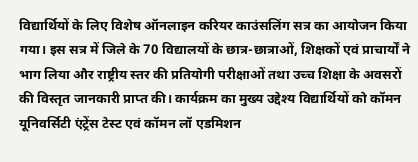विद्यार्थियों के लिए विशेष ऑनलाइन करियर काउंसलिंग सत्र का आयोजन किया गया। इस सत्र में जिले के 70 विद्यालयों के छात्र-छात्राओं, शिक्षकों एवं प्राचार्यों ने भाग लिया और राष्ट्रीय स्तर की प्रतियोगी परीक्षाओं तथा उच्च शिक्षा के अवसरों की विस्तृत जानकारी प्राप्त की। कार्यक्रम का मुख्य उद्देश्य विद्यार्थियों को कॉमन यूनिवर्सिटी एंट्रेंस टेस्ट एवं कॉमन लॉ एडमिशन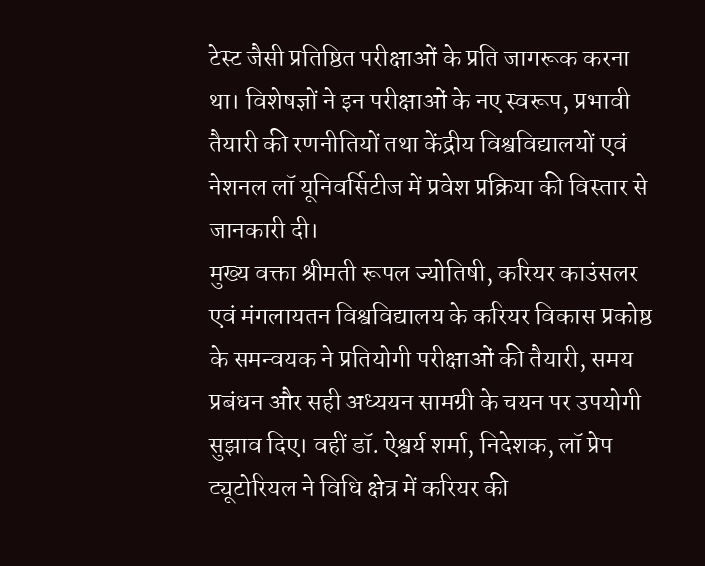टेस्ट जैसी प्रतिष्ठित परीक्षाओं के प्रति जागरूक करना था। विशेषज्ञों ने इन परीक्षाओं के नए स्वरूप, प्रभावी तैयारी की रणनीतियों तथा केंद्रीय विश्वविद्यालयों एवं नेशनल लॉ यूनिवर्सिटीज में प्रवेश प्रक्रिया की विस्तार से जानकारी दी।
मुख्य वक्ता श्रीमती रूपल ज्योतिषी, करियर काउंसलर एवं मंगलायतन विश्वविद्यालय के करियर विकास प्रकोष्ठ के समन्वयक ने प्रतियोगी परीक्षाओं की तैयारी, समय प्रबंधन और सही अध्ययन सामग्री के चयन पर उपयोगी सुझाव दिए। वहीं डॉ. ऐश्वर्य शर्मा, निदेशक, लॉ प्रेप ट्यूटोरियल ने विधि क्षेत्र में करियर की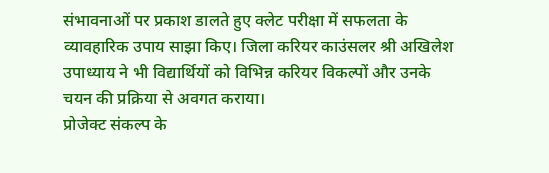संभावनाओं पर प्रकाश डालते हुए क्लेट परीक्षा में सफलता के व्यावहारिक उपाय साझा किए। जिला करियर काउंसलर श्री अखिलेश उपाध्याय ने भी विद्यार्थियों को विभिन्न करियर विकल्पों और उनके चयन की प्रक्रिया से अवगत कराया।
प्रोजेक्ट संकल्प के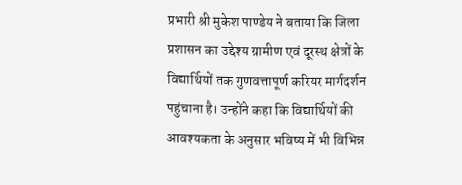प्रभारी श्री मुकेश पाण्डेय ने बताया कि जिला प्रशासन का उद्देश्य ग्रामीण एवं दूरस्थ क्षेत्रों के विद्यार्थियों तक गुणवत्तापूर्ण करियर मार्गदर्शन पहुंचाना है। उन्होंने कहा कि विद्यार्थियों की आवश्यकता के अनुसार भविष्य में भी विभिन्न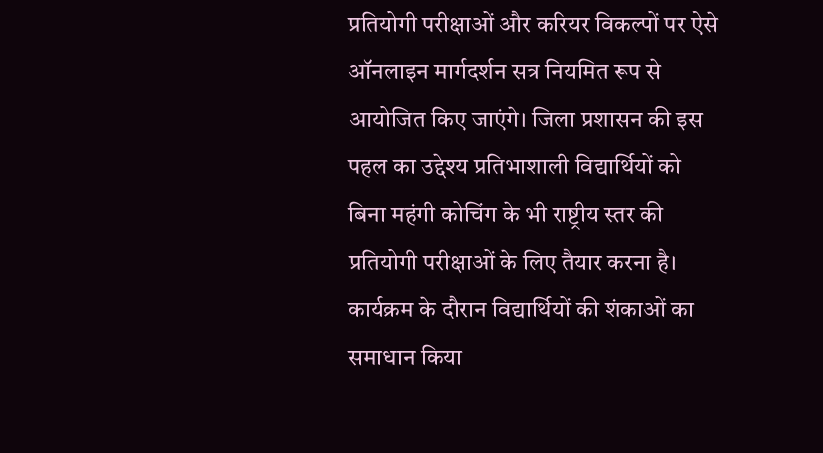प्रतियोगी परीक्षाओं और करियर विकल्पों पर ऐसे ऑनलाइन मार्गदर्शन सत्र नियमित रूप से आयोजित किए जाएंगे। जिला प्रशासन की इस पहल का उद्देश्य प्रतिभाशाली विद्यार्थियों को बिना महंगी कोचिंग के भी राष्ट्रीय स्तर की प्रतियोगी परीक्षाओं के लिए तैयार करना है। कार्यक्रम के दौरान विद्यार्थियों की शंकाओं का समाधान किया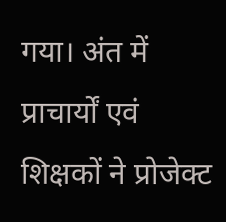गया। अंत में प्राचार्यों एवं शिक्षकों ने प्रोजेक्ट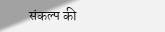संकल्प की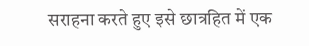सराहना करते हुए इसे छात्रहित में एक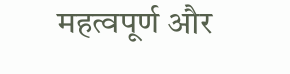महत्वपूर्ण और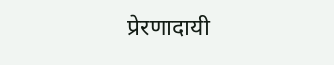प्रेरणादायी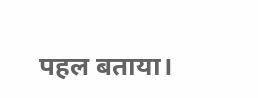पहल बताया।